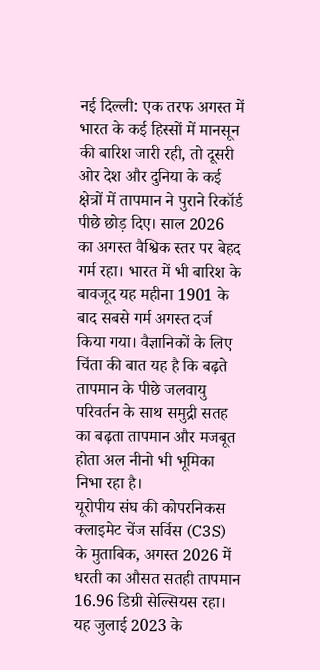नई दिल्ली: एक तरफ अगस्त में भारत के कई हिस्सों में मानसून की बारिश जारी रही, तो दूसरी ओर देश और दुनिया के कई क्षेत्रों में तापमान ने पुराने रिकॉर्ड पीछे छोड़ दिए। साल 2026 का अगस्त वैश्विक स्तर पर बेहद गर्म रहा। भारत में भी बारिश के बावजूद यह महीना 1901 के बाद सबसे गर्म अगस्त दर्ज किया गया। वैज्ञानिकों के लिए चिंता की बात यह है कि बढ़ते तापमान के पीछे जलवायु परिवर्तन के साथ समुद्री सतह का बढ़ता तापमान और मजबूत होता अल नीनो भी भूमिका निभा रहा है।
यूरोपीय संघ की कोपरनिकस क्लाइमेट चेंज सर्विस (C3S) के मुताबिक, अगस्त 2026 में धरती का औसत सतही तापमान 16.96 डिग्री सेल्सियस रहा। यह जुलाई 2023 के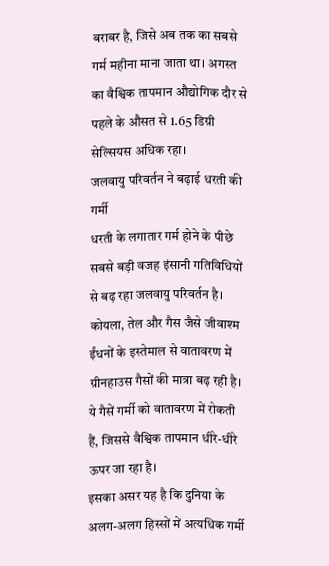बराबर है, जिसे अब तक का सबसे गर्म महीना माना जाता था। अगस्त का वैश्विक तापमान औद्योगिक दौर से पहले के औसत से 1.65 डिग्री सेल्सियस अधिक रहा।
जलवायु परिवर्तन ने बढ़ाई धरती की गर्मी
धरती के लगातार गर्म होने के पीछे सबसे बड़ी वजह इंसानी गतिविधियों से बढ़ रहा जलवायु परिवर्तन है। कोयला, तेल और गैस जैसे जीवाश्म ईंधनों के इस्तेमाल से वातावरण में ग्रीनहाउस गैसों की मात्रा बढ़ रही है। ये गैसें गर्मी को वातावरण में रोकती हैं, जिससे वैश्विक तापमान धीरे-धीरे ऊपर जा रहा है।
इसका असर यह है कि दुनिया के अलग-अलग हिस्सों में अत्यधिक गर्मी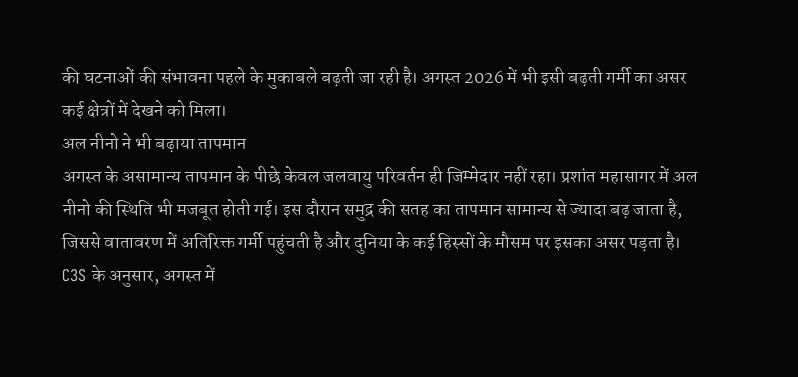की घटनाओं की संभावना पहले के मुकाबले बढ़ती जा रही है। अगस्त 2026 में भी इसी बढ़ती गर्मी का असर कई क्षेत्रों में देखने को मिला।
अल नीनो ने भी बढ़ाया तापमान
अगस्त के असामान्य तापमान के पीछे केवल जलवायु परिवर्तन ही जिम्मेदार नहीं रहा। प्रशांत महासागर में अल नीनो की स्थिति भी मजबूत होती गई। इस दौरान समुद्र की सतह का तापमान सामान्य से ज्यादा बढ़ जाता है, जिससे वातावरण में अतिरिक्त गर्मी पहुंचती है और दुनिया के कई हिस्सों के मौसम पर इसका असर पड़ता है।
C3S के अनुसार, अगस्त में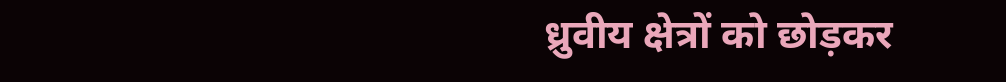ध्रुवीय क्षेत्रों को छोड़कर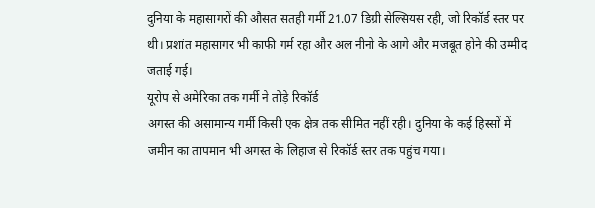दुनिया के महासागरों की औसत सतही गर्मी 21.07 डिग्री सेल्सियस रही, जो रिकॉर्ड स्तर पर थी। प्रशांत महासागर भी काफी गर्म रहा और अल नीनो के आगे और मजबूत होने की उम्मीद जताई गई।
यूरोप से अमेरिका तक गर्मी ने तोड़े रिकॉर्ड
अगस्त की असामान्य गर्मी किसी एक क्षेत्र तक सीमित नहीं रही। दुनिया के कई हिस्सों में जमीन का तापमान भी अगस्त के लिहाज से रिकॉर्ड स्तर तक पहुंच गया।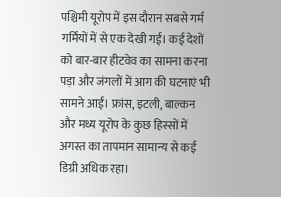पश्चिमी यूरोप में इस दौरान सबसे गर्म गर्मियों में से एक देखी गई। कई देशों को बार-बार हीटवेव का सामना करना पड़ा और जंगलों में आग की घटनाएं भी सामने आईं। फ्रांस, इटली, बाल्कन और मध्य यूरोप के कुछ हिस्सों में अगस्त का तापमान सामान्य से कई डिग्री अधिक रहा।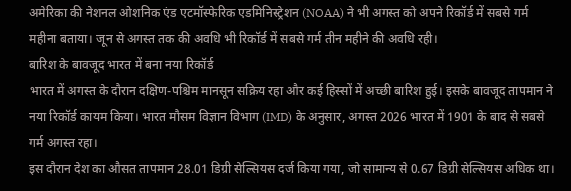अमेरिका की नेशनल ओशनिक एंड एटमॉस्फेरिक एडमिनिस्ट्रेशन (NOAA) ने भी अगस्त को अपने रिकॉर्ड में सबसे गर्म महीना बताया। जून से अगस्त तक की अवधि भी रिकॉर्ड में सबसे गर्म तीन महीने की अवधि रही।
बारिश के बावजूद भारत में बना नया रिकॉर्ड
भारत में अगस्त के दौरान दक्षिण-पश्चिम मानसून सक्रिय रहा और कई हिस्सों में अच्छी बारिश हुई। इसके बावजूद तापमान ने नया रिकॉर्ड कायम किया। भारत मौसम विज्ञान विभाग (IMD) के अनुसार, अगस्त 2026 भारत में 1901 के बाद से सबसे गर्म अगस्त रहा।
इस दौरान देश का औसत तापमान 28.01 डिग्री सेल्सियस दर्ज किया गया, जो सामान्य से 0.67 डिग्री सेल्सियस अधिक था।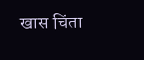खास चिंता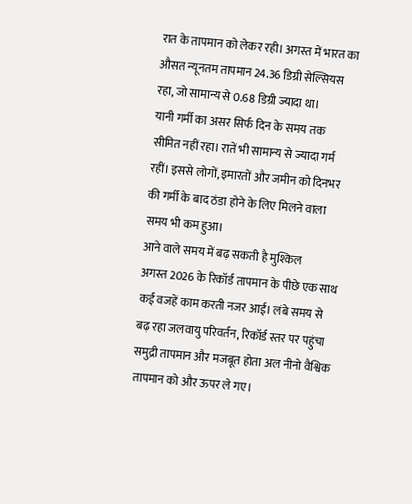रात के तापमान को लेकर रही। अगस्त में भारत का औसत न्यूनतम तापमान 24.36 डिग्री सेल्सियस रहा, जो सामान्य से 0.68 डिग्री ज्यादा था।
यानी गर्मी का असर सिर्फ दिन के समय तक सीमित नहीं रहा। रातें भी सामान्य से ज्यादा गर्म रहीं। इससे लोगों, इमारतों और जमीन को दिनभर की गर्मी के बाद ठंडा होने के लिए मिलने वाला समय भी कम हुआ।
आने वाले समय में बढ़ सकती है मुश्किल
अगस्त 2026 के रिकॉर्ड तापमान के पीछे एक साथ कई वजहें काम करती नजर आईं। लंबे समय से बढ़ रहा जलवायु परिवर्तन, रिकॉर्ड स्तर पर पहुंचा समुद्री तापमान और मजबूत होता अल नीनो वैश्विक तापमान को और ऊपर ले गए।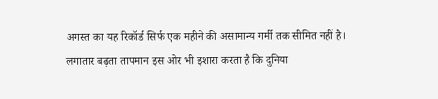अगस्त का यह रिकॉर्ड सिर्फ एक महीने की असामान्य गर्मी तक सीमित नहीं है। लगातार बढ़ता तापमान इस ओर भी इशारा करता है कि दुनिया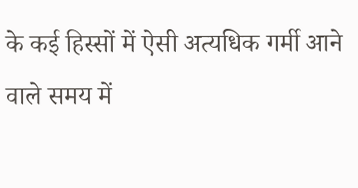के कई हिस्सों में ऐसी अत्यधिक गर्मी आने वाले समय में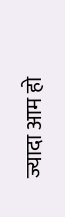ज्यादा आम हो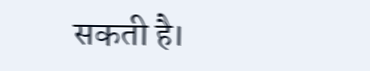सकती है।